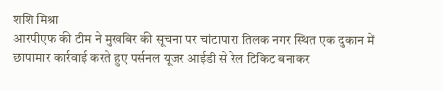शशि मिश्रा
आरपीएफ की टीम ने मुखबिर की सूचना पर चांटापारा तिलक नगर स्थित एक दुकान में छापामार कार्रवाई करते हुए पर्सनल यूजर आईडी से रेल टिकिट बनाकर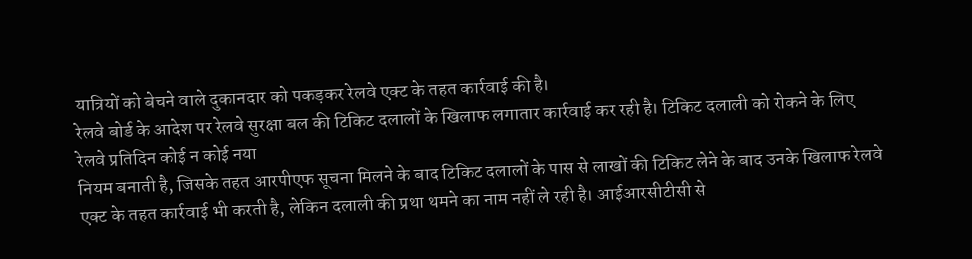यात्रियों को बेचने वाले दुकानदार को पकड़कर रेलवे एक्ट के तहत कार्रवाई की है।
रेलवे बोर्ड के आदेश पर रेलवे सुरक्षा बल की टिकिट दलालों के खिलाफ लगातार कार्रवाई कर रही है। टिकिट दलाली को रोकने के लिए रेलवे प्रतिदिन कोई न कोई नया
नियम बनाती है, जिसके तहत आरपीएफ सूचना मिलने के बाद टिकिट दलालों के पास से लाखों की टिकिट लेने के बाद उनके खिलाफ रेलवे एक्ट के तहत कार्रवाई भी करती है, लेकिन दलाली की प्रथा थमने का नाम नहीं ले रही है। आईआरसीटीसी से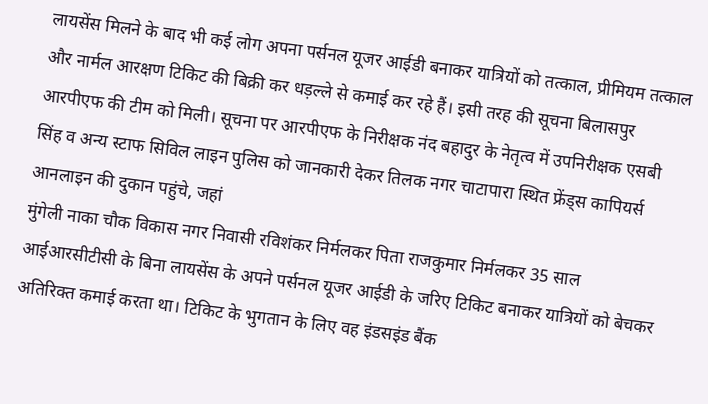लायसेंस मिलने के बाद भी कई लोग अपना पर्सनल यूजर आईडी बनाकर यात्रियों को तत्काल, प्रीमियम तत्काल और नार्मल आरक्षण टिकिट की बिक्री कर धड़ल्ले से कमाई कर रहे हैं। इसी तरह की सूचना बिलासपुर आरपीएफ की टीम को मिली। सूचना पर आरपीएफ के निरीक्षक नंद बहादुर के नेतृत्व में उपनिरीक्षक एसबी सिंह व अन्य स्टाफ सिविल लाइन पुलिस को जानकारी देकर तिलक नगर चाटापारा स्थित फ्रेंड्स कापियर्स आनलाइन की दुकान पहुंचे, जहां
मुंगेली नाका चौक विकास नगर निवासी रविशंकर निर्मलकर पिता राजकुमार निर्मलकर 35 साल आईआरसीटीसी के बिना लायसेंस के अपने पर्सनल यूजर आईडी के जरिए टिकिट बनाकर यात्रियों को बेचकर अतिरिक्त कमाई करता था। टिकिट के भुगतान के लिए वह इंडसइंड बैंक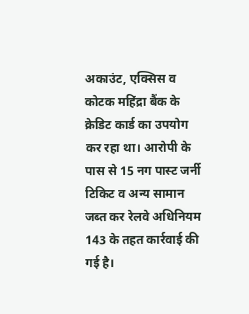अकाउंट, एक्सिस व कोटक महिंद्रा बैंक के क्रेडिट कार्ड का उपयोग कर रहा था। आरोपी के पास से 15 नग पास्ट जर्नी टिकिट व अन्य सामान जब्त कर रेलवे अधिनियम 143 के तहत कार्रवाई की गई है।